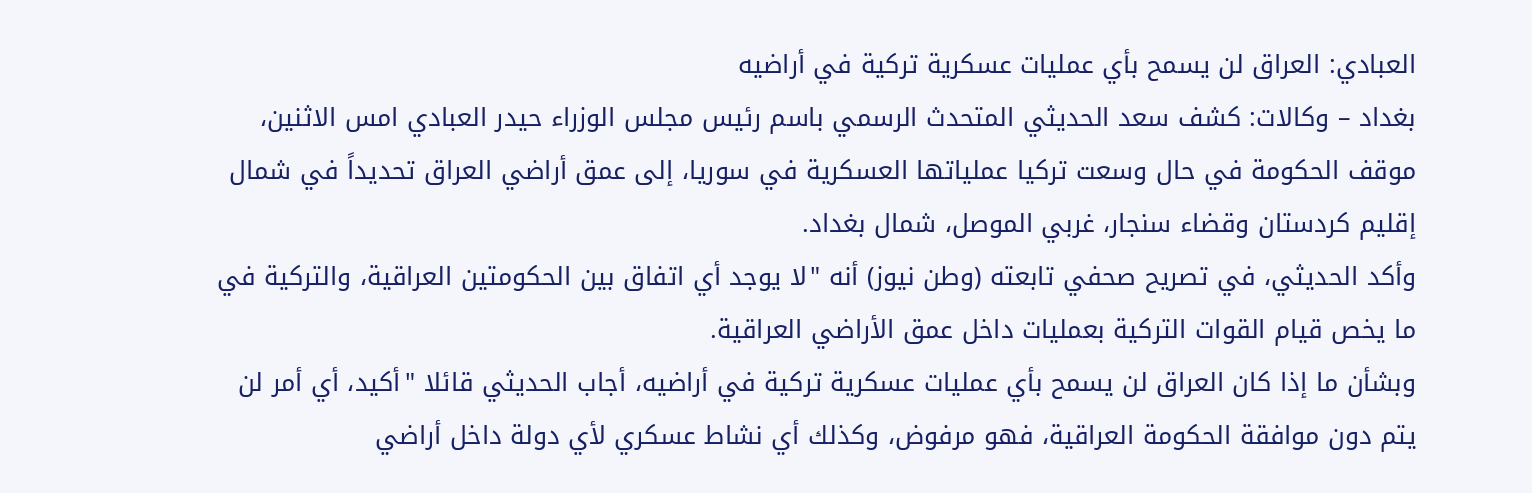العبادي: العراق لن يسمح بأي عمليات عسكرية تركية في أراضيه
بغداد – وكالات: كشف سعد الحديثي المتحدث الرسمي باسم رئيس مجلس الوزراء حيدر العبادي امس الاثنين، موقف الحكومة في حال وسعت تركيا عملياتها العسكرية في سوريا، إلى عمق أراضي العراق تحديداً في شمال إقليم كردستان وقضاء سنجار، غربي الموصل، شمال بغداد.
وأكد الحديثي، في تصريح صحفي تابعته (وطن نيوز) أنه "لا يوجد أي اتفاق بين الحكومتين العراقية، والتركية في ما يخص قيام القوات التركية بعمليات داخل عمق الأراضي العراقية.
وبشأن ما إذا كان العراق لن يسمح بأي عمليات عسكرية تركية في أراضيه، أجاب الحديثي قائلا "أكيد، أي أمر لن يتم دون موافقة الحكومة العراقية، فهو مرفوض، وكذلك أي نشاط عسكري لأي دولة داخل أراضي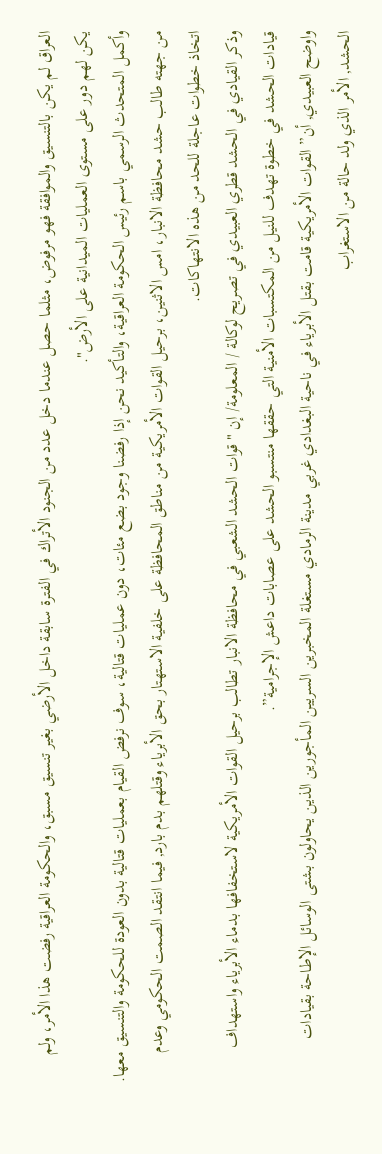العراق لم يكن بالتنسيق والموافقة فهو مرفوض، مثلما حصل عندما دخل عدد من الجنود الأتراك في الفترة سابقة داخل الأرضي بغير تنسيق مسبق، والحكومة العراقية رفضت هذا الأمر، ولم يكن لهم دور على مستوى العمليات الميدانية على الأرض".
وأكمل المتحدث الرسمي باسم رئيس الحكومة العراقية، والتأكيد نحن إذا رفضنا وجود بضع مئات، دون عمليات قتالية، سوف نرفض القيام بعمليات قتالية بدون العودة للحكومة والتنسيق معها.
من جهته طالب حشد محافظة الانبار، امس الاثنين، برحيل القوات الأمريكية من مناطق المحافظة على خلفية الاستهتار بحق الأبرياء وقتلهم بدم بارد, فيما انتقد الصمت الحكومي وعدم اتخاذ خطوات عاجلة للحد من هذه الانتهاكات.
وذكر القيادي في الحشد قطري العبيدي في تصريح لوكالة / المعلومة/ إن "قوات الحشد الشعبي في محافظة الانبار تطالب برحيل القوات الأمريكية لاستخفافها بدماء الأبرياء واستهداف قيادات الحشد في خطوة تهدف للنيل من المكتسبات الأمنية التي حققها منتسبو الحشد على عصابات داعش الإجرامية”.
واوضح العبيدي, أن” القوات الأمريكية قامت بقتل الأبرياء في ناحية البغدادي غربي مدينة الرمادي مستغلة المخبرين السريين المأجورين الذين يحاولون بشتى الوسائل الإطاحة بقيادات الحشد, الأمر الذي ولد حالة من الاستغراب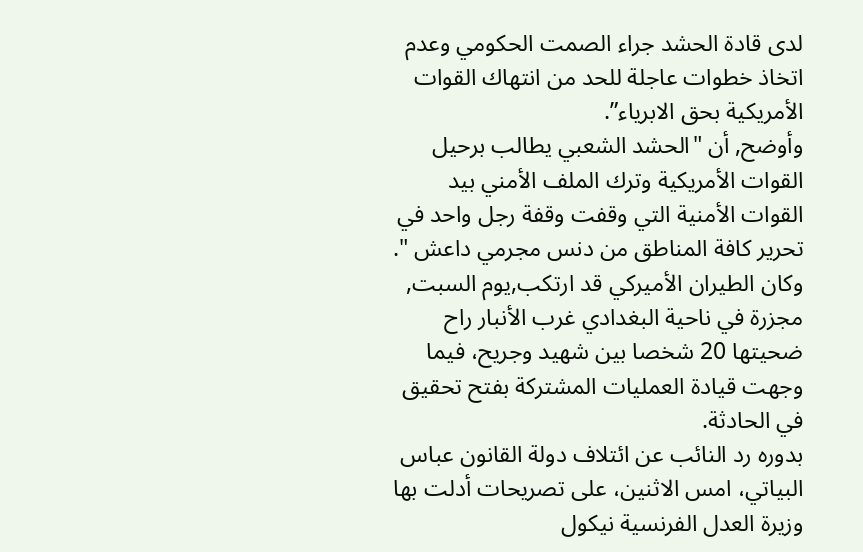لدى قادة الحشد جراء الصمت الحكومي وعدم اتخاذ خطوات عاجلة للحد من انتهاك القوات الأمريكية بحق الابرياء”.
وأوضح, أن "الحشد الشعبي يطالب برحيل القوات الأمريكية وترك الملف الأمني بيد القوات الأمنية التي وقفت وقفة رجل واحد في تحرير كافة المناطق من دنس مجرمي داعش ".
وكان الطيران الأميركي قد ارتكب,يوم السبت, مجزرة في ناحية البغدادي غرب الأنبار راح ضحيتها 20 شخصا بين شهيد وجريح، فيما وجهت قيادة العمليات المشتركة بفتح تحقيق في الحادثة.
بدوره رد النائب عن ائتلاف دولة القانون عباس البياتي، امس الاثنين، على تصريحات أدلت بها وزيرة العدل الفرنسية نيكول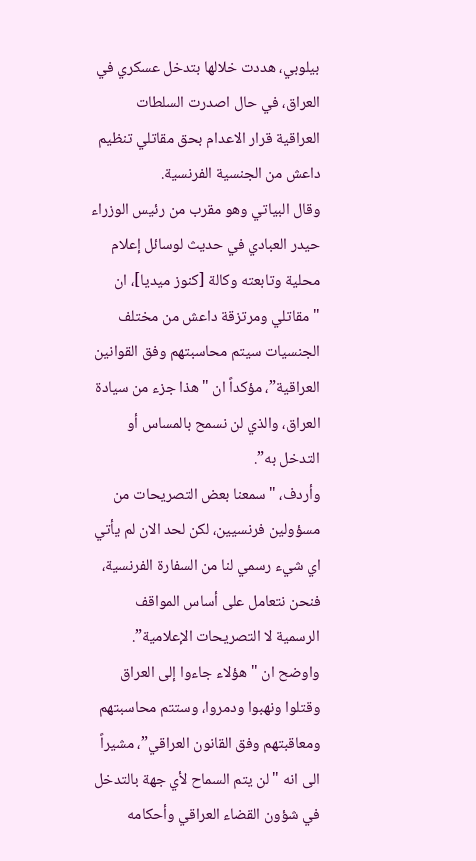بيلوبي، هددت خلالها بتدخل عسكري في العراق، في حال اصدرت السلطات العراقية قرار الاعدام بحق مقاتلي تنظيم داعش من الجنسية الفرنسية.
وقال البياتي وهو مقرب من رئيس الوزراء حيدر العبادي في حديث لوسائل إعلام محلية وتابعته وكالة [كنوز ميديا]، ان "مقاتلي ومرتزقة داعش من مختلف الجنسيات سيتم محاسبتهم وفق القوانين العراقية”، مؤكداً ان "هذا جزء من سيادة العراق، والذي لن نسمح بالمساس أو التدخل به”.
وأردف، "سمعنا بعض التصريحات من مسؤولين فرنسيين، لكن لحد الان لم يأتي اي شيء رسمي لنا من السفارة الفرنسية، فنحن نتعامل على أساس المواقف الرسمية لا التصريحات الإعلامية”.
واوضح ان "هؤلاء جاءوا إلى العراق وقتلوا ونهبوا ودمروا، وستتم محاسبتهم ومعاقبتهم وفق القانون العراقي”، مشيراً الى انه "لن يتم السماح لأي جهة بالتدخل في شؤون القضاء العراقي وأحكامه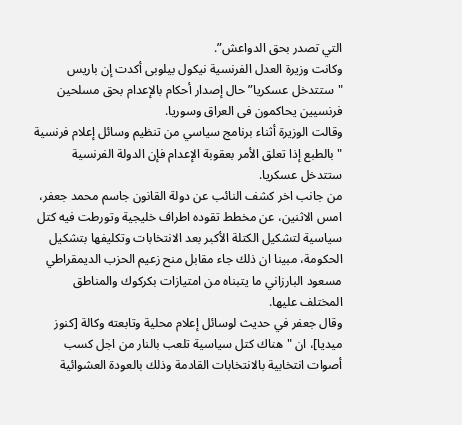التي تصدر بحق الدواعش”.
وكانت وزيرة العدل الفرنسية نيكول بيلوبى أكدت إن باريس "ستتدخل عسكريا” حال إصدار أحكام بالإعدام بحق مسلحين فرنسيين يحاكمون فى العراق وسوريا.
وقالت الوزيرة أثناء برنامج سياسي من تنظيم وسائل إعلام فرنسية "بالطبع إذا تعلق الأمر بعقوبة الإعدام فإن الدولة الفرنسية ستتدخل عسكريا.
من جانب اخر كشف النائب عن دولة القانون جاسم محمد جعفر، امس الاثنين، عن مخطط تقوده اطراف خليجية وتورطت فيه كتل سياسية لتشكيل الكتلة الأكبر بعد الانتخابات وتكليفها بتشكيل الحكومة، مبينا ان ذلك جاء مقابل منح زعيم الحزب الديمقراطي مسعود البارزاني ما يتبناه من امتيازات بكركوك والمناطق المختلف عليها.
وقال جعفر في حديث لوسائل إعلام محلية وتابعته وكالة [كنوز ميديا]، ان "هناك كتل سياسية تلعب بالنار من اجل كسب أصوات انتخابية بالانتخابات القادمة وذلك بالعودة العشوائية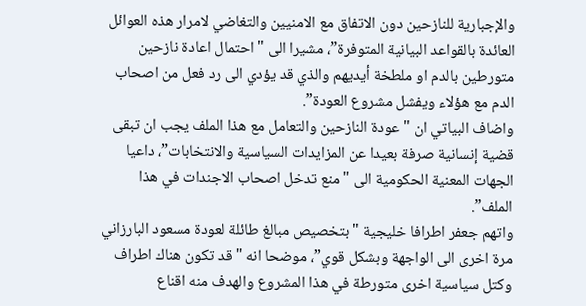والإجبارية للنازحين دون الاتفاق مع الامنيين والتغاضي لامرار هذه العوائل العائدة بالقواعد البيانية المتوفرة”، مشيرا الى "احتمال اعادة نازحين متورطين بالدم او ملطخة أيديهم والذي قد يؤدي الى رد فعل من اصحاب الدم مع هؤلاء ويفشل مشروع العودة”.
واضاف البياتي ان "عودة النازحين والتعامل مع هذا الملف يجب ان تبقى قضية إنسانية صرفة بعيدا عن المزايدات السياسية والانتخابات”، داعيا الجهات المعنية الحكومية الى "منع تدخل اصحاب الاجندات في هذا الملف”.
واتهم جعفر اطرافا خليجية "بتخصيص مبالغ طائلة لعودة مسعود البارزاني مرة اخرى الى الواجهة وبشكل قوي”، موضحا انه "قد تكون هناك اطراف وكتل سياسية اخرى متورطة في هذا المشروع والهدف منه اقناع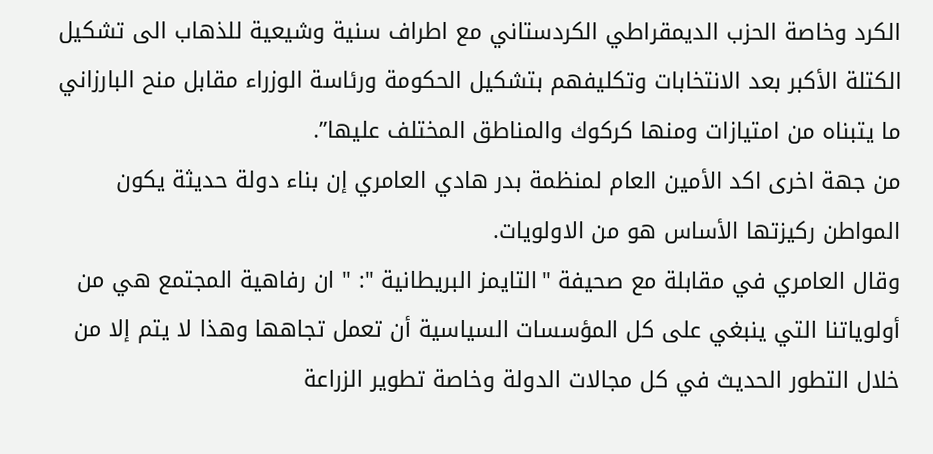الكرد وخاصة الحزب الديمقراطي الكردستاني مع اطراف سنية وشيعية للذهاب الى تشكيل الكتلة الأكبر بعد الانتخابات وتكليفهم بتشكيل الحكومة ورئاسة الوزراء مقابل منح البارزاني ما يتبناه من امتيازات ومنها كركوك والمناطق المختلف عليها”.
من جهة اخرى اكد الأمين العام لمنظمة بدر هادي العامري إن بناء دولة حديثة يكون المواطن ركيزتها الأساس هو من الاولويات.
وقال العامري في مقابلة مع صحيفة "التايمز البريطانية ": " ان رفاهية المجتمع هي من أولوياتنا التي ينبغي على كل المؤسسات السياسية أن تعمل تجاهها وهذا لا يتم إلا من خلال التطور الحديث في كل مجالات الدولة وخاصة تطوير الزراعة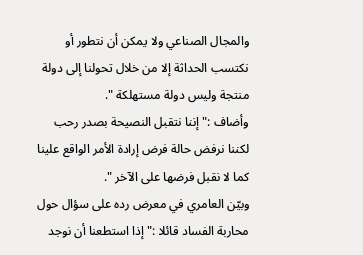والمجال الصناعي ولا يمكن أن نتطور أو نكتسب الحداثة إلا من خلال تحولنا إلى دولة منتجة وليس دولة مستهلكة ".
وأضاف :" إننا نتقبل النصيحة بصدر رحب لكننا نرفض حالة فرض إرادة الأمر الواقع علينا كما لا نقبل فرضها على الآخر ".
وبيّن العامري في معرض رده على سؤال حول محاربة الفساد قائلا :" إذا استطعنا أن نوجد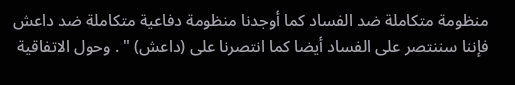منظومة متكاملة ضد الفساد كما أوجدنا منظومة دفاعية متكاملة ضد داعش فإننا سننتصر على الفساد أيضا كما انتصرنا على (داعش) " . وحول الاتفاقية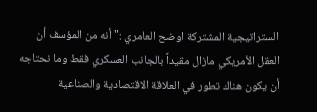الستراتيجية المشتركة اوضح العامري :" أنه من المؤسف أن العقل الأمريكي مازال مقيداً بالجانب العسكري فقط وما نحتاجه أن يكون هناك تطور في العلاقة الاقتصادية والصناعية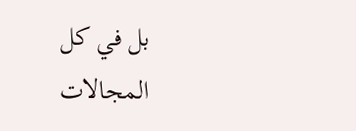بل في كل المجالات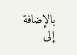بالإضافة إلى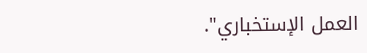العمل الإستخباري".